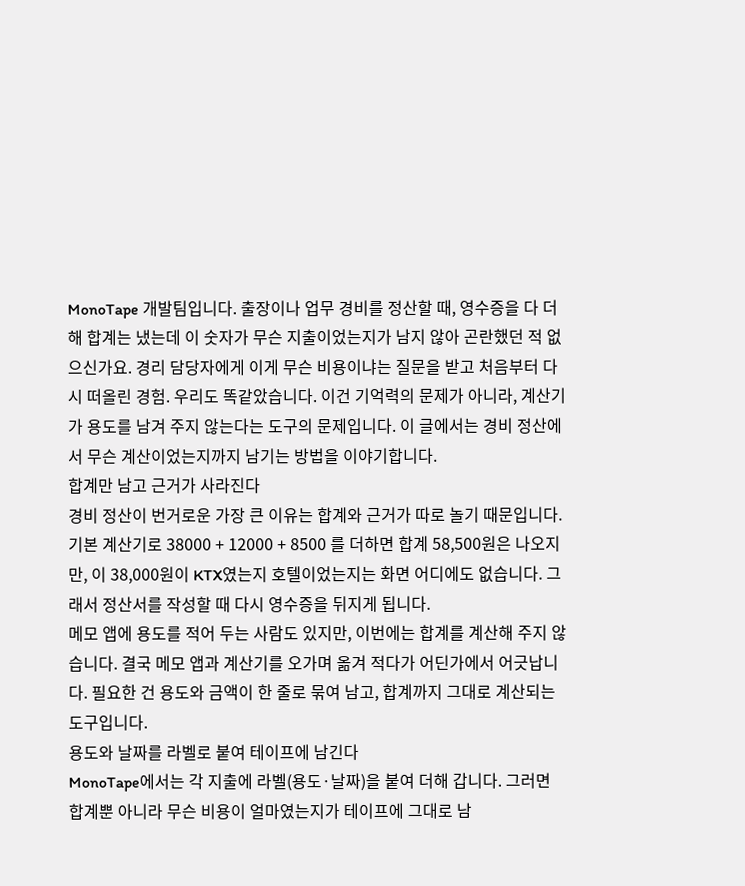MonoTape 개발팀입니다. 출장이나 업무 경비를 정산할 때, 영수증을 다 더해 합계는 냈는데 이 숫자가 무슨 지출이었는지가 남지 않아 곤란했던 적 없으신가요. 경리 담당자에게 이게 무슨 비용이냐는 질문을 받고 처음부터 다시 떠올린 경험. 우리도 똑같았습니다. 이건 기억력의 문제가 아니라, 계산기가 용도를 남겨 주지 않는다는 도구의 문제입니다. 이 글에서는 경비 정산에서 무슨 계산이었는지까지 남기는 방법을 이야기합니다.
합계만 남고 근거가 사라진다
경비 정산이 번거로운 가장 큰 이유는 합계와 근거가 따로 놀기 때문입니다. 기본 계산기로 38000 + 12000 + 8500 를 더하면 합계 58,500원은 나오지만, 이 38,000원이 KTX였는지 호텔이었는지는 화면 어디에도 없습니다. 그래서 정산서를 작성할 때 다시 영수증을 뒤지게 됩니다.
메모 앱에 용도를 적어 두는 사람도 있지만, 이번에는 합계를 계산해 주지 않습니다. 결국 메모 앱과 계산기를 오가며 옮겨 적다가 어딘가에서 어긋납니다. 필요한 건 용도와 금액이 한 줄로 묶여 남고, 합계까지 그대로 계산되는 도구입니다.
용도와 날짜를 라벨로 붙여 테이프에 남긴다
MonoTape에서는 각 지출에 라벨(용도·날짜)을 붙여 더해 갑니다. 그러면 합계뿐 아니라 무슨 비용이 얼마였는지가 테이프에 그대로 남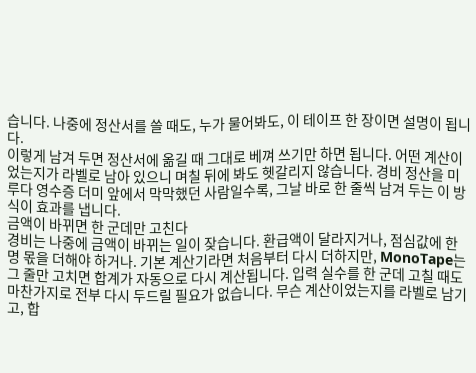습니다. 나중에 정산서를 쓸 때도, 누가 물어봐도, 이 테이프 한 장이면 설명이 됩니다.
이렇게 남겨 두면 정산서에 옮길 때 그대로 베껴 쓰기만 하면 됩니다. 어떤 계산이었는지가 라벨로 남아 있으니 며칠 뒤에 봐도 헷갈리지 않습니다. 경비 정산을 미루다 영수증 더미 앞에서 막막했던 사람일수록, 그날 바로 한 줄씩 남겨 두는 이 방식이 효과를 냅니다.
금액이 바뀌면 한 군데만 고친다
경비는 나중에 금액이 바뀌는 일이 잦습니다. 환급액이 달라지거나, 점심값에 한 명 몫을 더해야 하거나. 기본 계산기라면 처음부터 다시 더하지만, MonoTape는 그 줄만 고치면 합계가 자동으로 다시 계산됩니다. 입력 실수를 한 군데 고칠 때도 마찬가지로 전부 다시 두드릴 필요가 없습니다. 무슨 계산이었는지를 라벨로 남기고, 합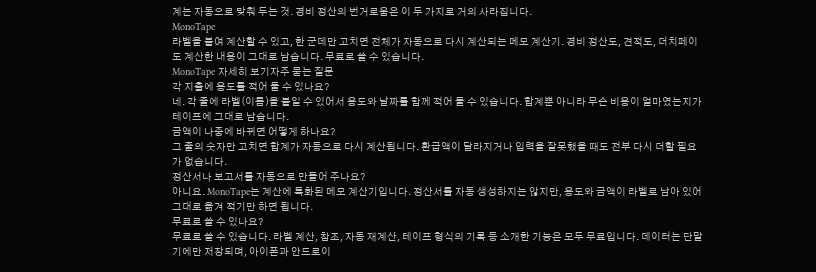계는 자동으로 맞춰 두는 것. 경비 정산의 번거로움은 이 두 가지로 거의 사라집니다.
MonoTape
라벨을 붙여 계산할 수 있고, 한 군데만 고치면 전체가 자동으로 다시 계산되는 메모 계산기. 경비 정산도, 견적도, 더치페이도 계산한 내용이 그대로 남습니다. 무료로 쓸 수 있습니다.
MonoTape 자세히 보기자주 묻는 질문
각 지출에 용도를 적어 둘 수 있나요?
네. 각 줄에 라벨(이름)을 붙일 수 있어서 용도와 날짜를 함께 적어 둘 수 있습니다. 합계뿐 아니라 무슨 비용이 얼마였는지가 테이프에 그대로 남습니다.
금액이 나중에 바뀌면 어떻게 하나요?
그 줄의 숫자만 고치면 합계가 자동으로 다시 계산됩니다. 환급액이 달라지거나 입력을 잘못했을 때도 전부 다시 더할 필요가 없습니다.
정산서나 보고서를 자동으로 만들어 주나요?
아니요. MonoTape는 계산에 특화된 메모 계산기입니다. 정산서를 자동 생성하지는 않지만, 용도와 금액이 라벨로 남아 있어 그대로 옮겨 적기만 하면 됩니다.
무료로 쓸 수 있나요?
무료로 쓸 수 있습니다. 라벨 계산, 참조, 자동 재계산, 테이프 형식의 기록 등 소개한 기능은 모두 무료입니다. 데이터는 단말기에만 저장되며, 아이폰과 안드로이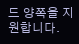드 양쪽을 지원합니다.